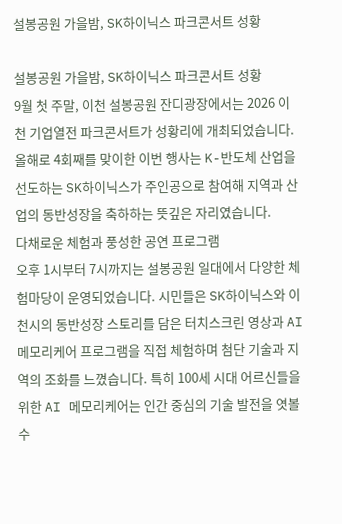설봉공원 가을밤, SK하이닉스 파크콘서트 성황

설봉공원 가을밤, SK하이닉스 파크콘서트 성황
9월 첫 주말, 이천 설봉공원 잔디광장에서는 2026 이천 기업열전 파크콘서트가 성황리에 개최되었습니다. 올해로 4회째를 맞이한 이번 행사는 K-반도체 산업을 선도하는 SK하이닉스가 주인공으로 참여해 지역과 산업의 동반성장을 축하하는 뜻깊은 자리였습니다.
다채로운 체험과 풍성한 공연 프로그램
오후 1시부터 7시까지는 설봉공원 일대에서 다양한 체험마당이 운영되었습니다. 시민들은 SK하이닉스와 이천시의 동반성장 스토리를 담은 터치스크린 영상과 AI 메모리케어 프로그램을 직접 체험하며 첨단 기술과 지역의 조화를 느꼈습니다. 특히 100세 시대 어르신들을 위한 AI 메모리케어는 인간 중심의 기술 발전을 엿볼 수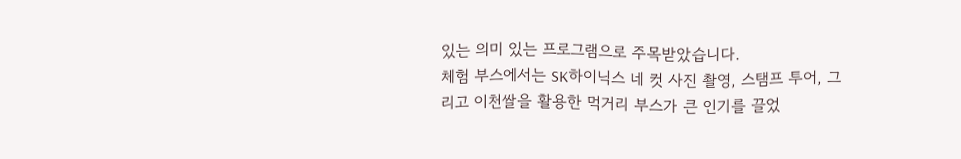있는 의미 있는 프로그램으로 주목받았습니다.
체험 부스에서는 SK하이닉스 네 컷 사진 촬영, 스탬프 투어, 그리고 이천쌀을 활용한 먹거리 부스가 큰 인기를 끌었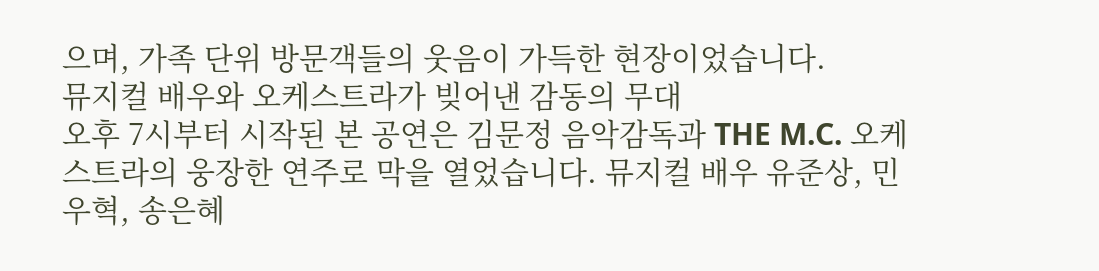으며, 가족 단위 방문객들의 웃음이 가득한 현장이었습니다.
뮤지컬 배우와 오케스트라가 빚어낸 감동의 무대
오후 7시부터 시작된 본 공연은 김문정 음악감독과 THE M.C. 오케스트라의 웅장한 연주로 막을 열었습니다. 뮤지컬 배우 유준상, 민우혁, 송은혜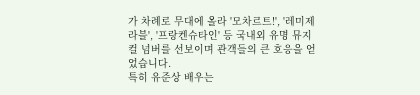가 차례로 무대에 올라 '모차르트!', '레미제라블', '프랑켄슈타인' 등 국내외 유명 뮤지컬 넘버를 선보이며 관객들의 큰 호응을 얻었습니다.
특히 유준상 배우는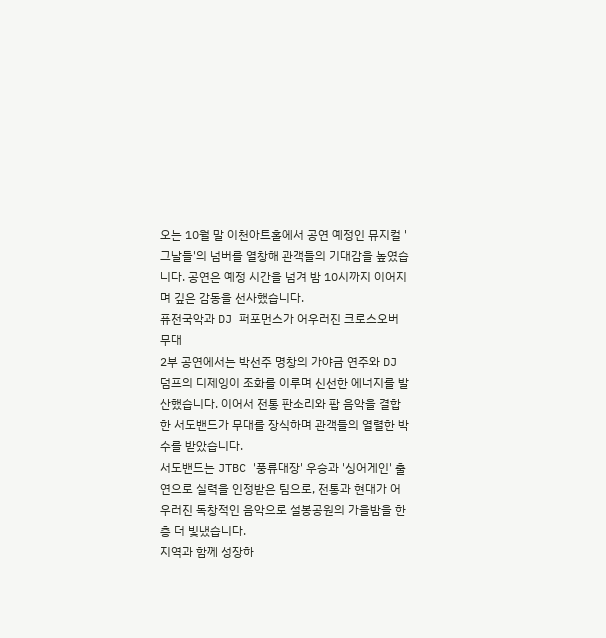오는 10월 말 이천아트홀에서 공연 예정인 뮤지컬 '그날들'의 넘버를 열창해 관객들의 기대감을 높였습니다. 공연은 예정 시간을 넘겨 밤 10시까지 이어지며 깊은 감동을 선사했습니다.
퓨전국악과 DJ 퍼포먼스가 어우러진 크로스오버 무대
2부 공연에서는 박선주 명창의 가야금 연주와 DJ 덤프의 디제잉이 조화를 이루며 신선한 에너지를 발산했습니다. 이어서 전통 판소리와 팝 음악을 결합한 서도밴드가 무대를 장식하며 관객들의 열렬한 박수를 받았습니다.
서도밴드는 JTBC '풍류대장' 우승과 '싱어게인' 출연으로 실력을 인정받은 팀으로, 전통과 현대가 어우러진 독창적인 음악으로 설봉공원의 가을밤을 한층 더 빛냈습니다.
지역과 함께 성장하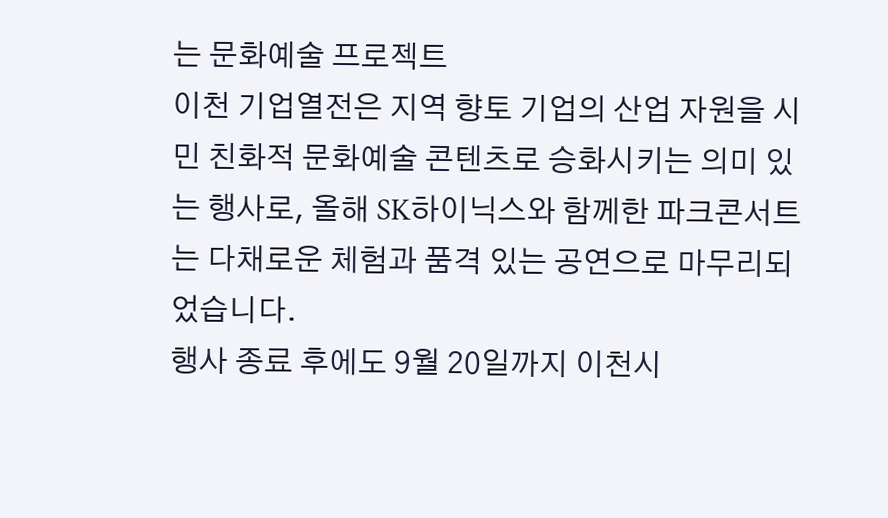는 문화예술 프로젝트
이천 기업열전은 지역 향토 기업의 산업 자원을 시민 친화적 문화예술 콘텐츠로 승화시키는 의미 있는 행사로, 올해 SK하이닉스와 함께한 파크콘서트는 다채로운 체험과 품격 있는 공연으로 마무리되었습니다.
행사 종료 후에도 9월 20일까지 이천시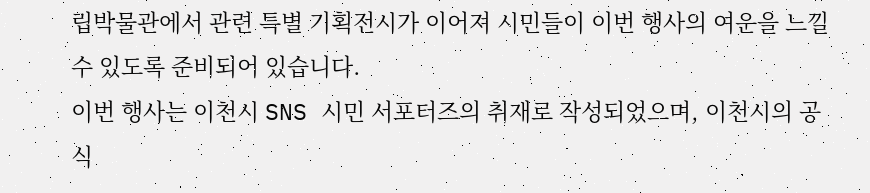립박물관에서 관련 특별 기획전시가 이어져 시민들이 이번 행사의 여운을 느낄 수 있도록 준비되어 있습니다.
이번 행사는 이천시 SNS 시민 서포터즈의 취재로 작성되었으며, 이천시의 공식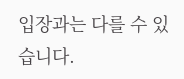입장과는 다를 수 있습니다.